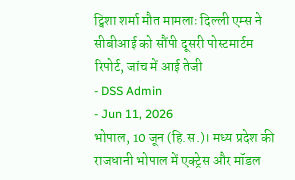ट्विशा शर्मा मौत मामलाः दिल्ली एम्स ने सीबीआई को सौंपी दूसरी पोस्टमार्टम रिपोर्ट, जांच में आई तेजी
- DSS Admin
- Jun 11, 2026
भोपाल, 10 जून (हि.स.)। मध्य प्रदेश की राजधानी भोपाल में एक्ट्रेस और मॉडल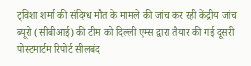ट्विशा शर्मा की संदिग्ध मौत के मामले की जांच कर रही केंद्रीय जांच ब्यूरो (सीबीआई) की टीम को दिल्ली एम्स द्वारा तैयार की गई दूसरी पोस्टमार्टम रिपोर्ट सीलबंद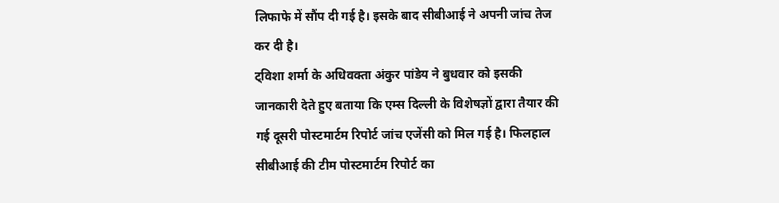लिफाफे में सौंप दी गई है। इसके बाद सीबीआई ने अपनी जांच तेज कर दी है।
ट्विशा शर्मा के अधिवक्ता अंकुर पांडेय ने बुधवार को इसकी जानकारी देते हुए बताया कि एम्स दिल्ली के विशेषज्ञों द्वारा तैयार की गई दूसरी पोस्टमार्टम रिपोर्ट जांच एजेंसी को मिल गई है। फिलहाल सीबीआई की टीम पोस्टमार्टम रिपोर्ट का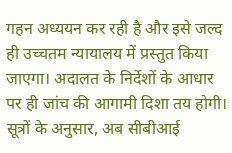गहन अध्ययन कर रही है और इसे जल्द ही उच्चतम न्यायालय में प्रस्तुत किया जाएगा। अदालत के निर्देशों के आधार पर ही जांच की आगामी दिशा तय होगी।
सूत्रों के अनुसार, अब सीबीआई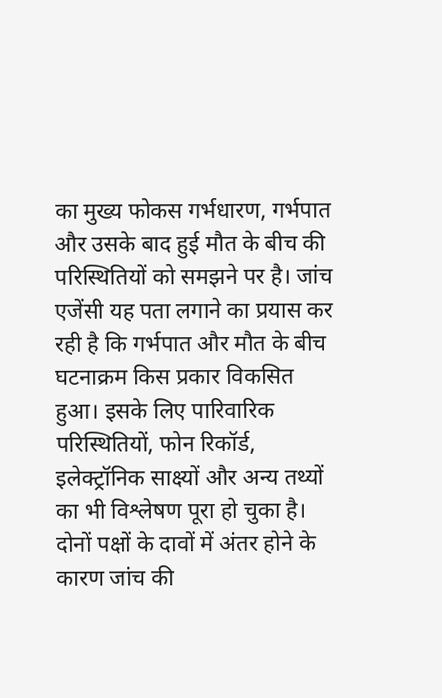का मुख्य फोकस गर्भधारण, गर्भपात और उसके बाद हुई मौत के बीच की परिस्थितियों को समझने पर है। जांच एजेंसी यह पता लगाने का प्रयास कर रही है कि गर्भपात और मौत के बीच घटनाक्रम किस प्रकार विकसित हुआ। इसके लिए पारिवारिक परिस्थितियों, फोन रिकॉर्ड, इलेक्ट्रॉनिक साक्ष्यों और अन्य तथ्यों का भी विश्लेषण पूरा हो चुका है। दोनों पक्षों के दावों में अंतर होने के कारण जांच की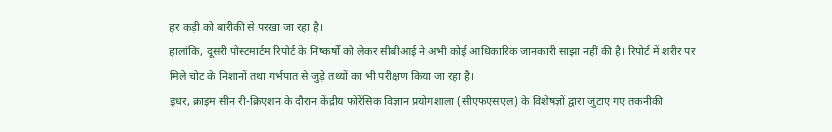हर कड़ी को बारीकी से परखा जा रहा है।
हालांकि, दूसरी पोस्टमार्टम रिपोर्ट के निष्कर्षों को लेकर सीबीआई ने अभी कोई आधिकारिक जानकारी साझा नहीं की है। रिपोर्ट में शरीर पर मिले चोट के निशानों तथा गर्भपात से जुड़े तथ्यों का भी परीक्षण किया जा रहा है।
इधर, क्राइम सीन री-क्रिएशन के दौरान केंद्रीय फोरेंसिक विज्ञान प्रयोगशाला (सीएफएसएल) के विशेषज्ञों द्वारा जुटाए गए तकनीकी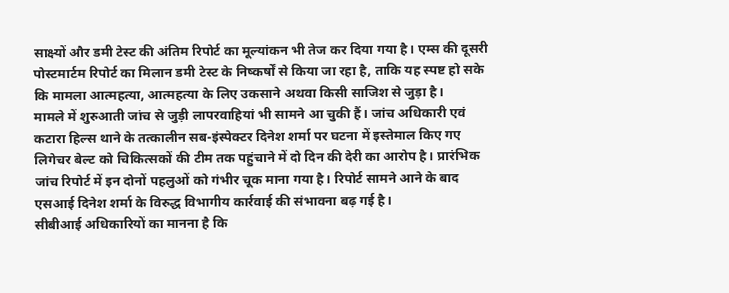साक्ष्यों और डमी टेस्ट की अंतिम रिपोर्ट का मूल्यांकन भी तेज कर दिया गया है। एम्स की दूसरी पोस्टमार्टम रिपोर्ट का मिलान डमी टेस्ट के निष्कर्षों से किया जा रहा है, ताकि यह स्पष्ट हो सके कि मामला आत्महत्या, आत्महत्या के लिए उकसाने अथवा किसी साजिश से जुड़ा है।
मामले में शुरुआती जांच से जुड़ी लापरवाहियां भी सामने आ चुकी हैं। जांच अधिकारी एवं कटारा हिल्स थाने के तत्कालीन सब-इंस्पेक्टर दिनेश शर्मा पर घटना में इस्तेमाल किए गए लिगेचर बेल्ट को चिकित्सकों की टीम तक पहुंचाने में दो दिन की देरी का आरोप है। प्रारंभिक जांच रिपोर्ट में इन दोनों पहलुओं को गंभीर चूक माना गया है। रिपोर्ट सामने आने के बाद एसआई दिनेश शर्मा के विरुद्ध विभागीय कार्रवाई की संभावना बढ़ गई है।
सीबीआई अधिकारियों का मानना है कि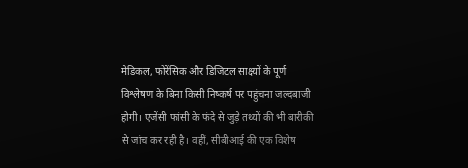मेडिकल, फोरेंसिक और डिजिटल साक्ष्यों के पूर्ण विश्लेषण के बिना किसी निष्कर्ष पर पहुंचना जल्दबाजी होगी। एजेंसी फांसी के फंदे से जुड़े तथ्यों की भी बारीकी से जांच कर रही है। वहीं, सीबीआई की एक विशेष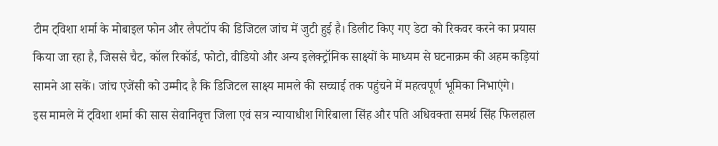टीम ट्विशा शर्मा के मोबाइल फोन और लैपटॉप की डिजिटल जांच में जुटी हुई है। डिलीट किए गए डेटा को रिकवर करने का प्रयास किया जा रहा है, जिससे चैट, कॉल रिकॉर्ड, फोटो, वीडियो और अन्य इलेक्ट्रॉनिक साक्ष्यों के माध्यम से घटनाक्रम की अहम कड़ियां सामने आ सकें। जांच एजेंसी को उम्मीद है कि डिजिटल साक्ष्य मामले की सच्चाई तक पहुंचने में महत्वपूर्ण भूमिका निभाएंगे।
इस मामले में ट्विशा शर्मा की सास सेवानिवृत्त जिला एवं सत्र न्यायाधीश गिरिबाला सिंह और पति अधिवक्ता समर्थ सिंह फिलहाल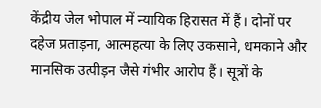केंद्रीय जेल भोपाल में न्यायिक हिरासत में हैं। दोनों पर दहेज प्रताड़ना, आत्महत्या के लिए उकसाने, धमकाने और मानसिक उत्पीड़न जैसे गंभीर आरोप हैं। सूत्रों के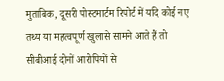मुताबिक, दूसरी पोस्टमार्टम रिपोर्ट में यदि कोई नए तथ्य या महत्वपूर्ण खुलासे सामने आते हैं तो सीबीआई दोनों आरोपियों से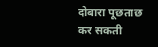दोबारा पूछताछ कर सकती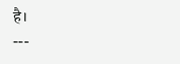है।
---